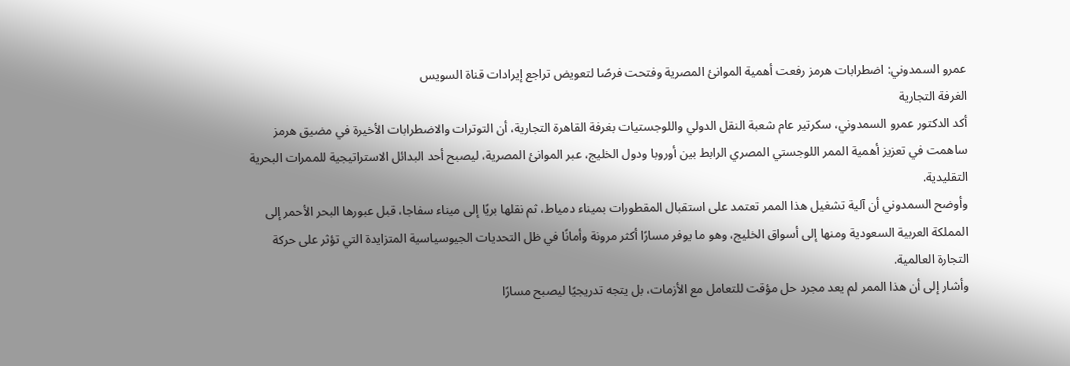عمرو السمدوني: اضطرابات هرمز رفعت أهمية الموانئ المصرية وفتحت فرصًا لتعويض تراجع إيرادات قناة السويس
الغرفة التجارية
أكد الدكتور عمرو السمدوني، سكرتير عام شعبة النقل الدولي واللوجستيات بغرفة القاهرة التجارية، أن التوترات والاضطرابات الأخيرة في مضيق هرمز ساهمت في تعزيز أهمية الممر اللوجستي المصري الرابط بين أوروبا ودول الخليج، عبر الموانئ المصرية، ليصبح أحد البدائل الاستراتيجية للممرات البحرية التقليدية.
وأوضح السمدوني أن آلية تشغيل هذا الممر تعتمد على استقبال المقطورات بميناء دمياط، ثم نقلها بريًا إلى ميناء سفاجا، قبل عبورها البحر الأحمر إلى المملكة العربية السعودية ومنها إلى أسواق الخليج، وهو ما يوفر مسارًا أكثر مرونة وأمانًا في ظل التحديات الجيوسياسية المتزايدة التي تؤثر على حركة التجارة العالمية.
وأشار إلى أن هذا الممر لم يعد مجرد حل مؤقت للتعامل مع الأزمات، بل يتجه تدريجيًا ليصبح مسارًا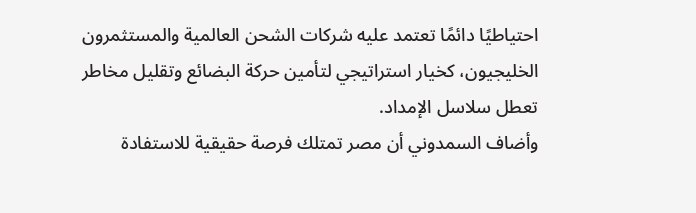احتياطيًا دائمًا تعتمد عليه شركات الشحن العالمية والمستثمرون الخليجيون، كخيار استراتيجي لتأمين حركة البضائع وتقليل مخاطر تعطل سلاسل الإمداد.
وأضاف السمدوني أن مصر تمتلك فرصة حقيقية للاستفادة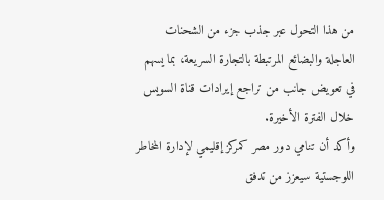من هذا التحول عبر جذب جزء من الشحنات العاجلة والبضائع المرتبطة بالتجارة السريعة، بما يسهم في تعويض جانب من تراجع إيرادات قناة السويس خلال الفترة الأخيرة.
وأكد أن تنامي دور مصر كمركز إقليمي لإدارة المخاطر اللوجستية سيعزز من تدفق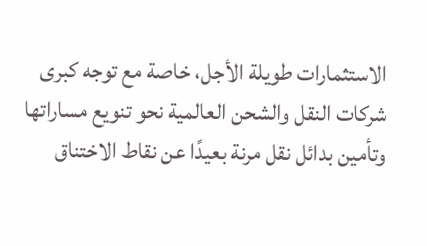الاستثمارات طويلة الأجل، خاصة مع توجه كبرى شركات النقل والشحن العالمية نحو تنويع مساراتها وتأمين بدائل نقل مرنة بعيدًا عن نقاط الاختناق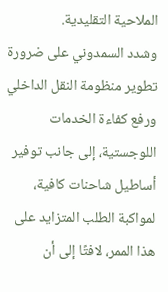الملاحية التقليدية.
وشدد السمدوني على ضرورة تطوير منظومة النقل الداخلي ورفع كفاءة الخدمات اللوجستية، إلى جانب توفير أساطيل شاحنات كافية، لمواكبة الطلب المتزايد على هذا الممر، لافتًا إلى أن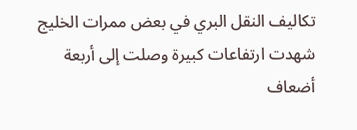تكاليف النقل البري في بعض ممرات الخليج شهدت ارتفاعات كبيرة وصلت إلى أربعة أضعاف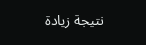نتيجة زيادة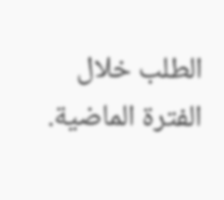الطلب خلال الفترة الماضية.